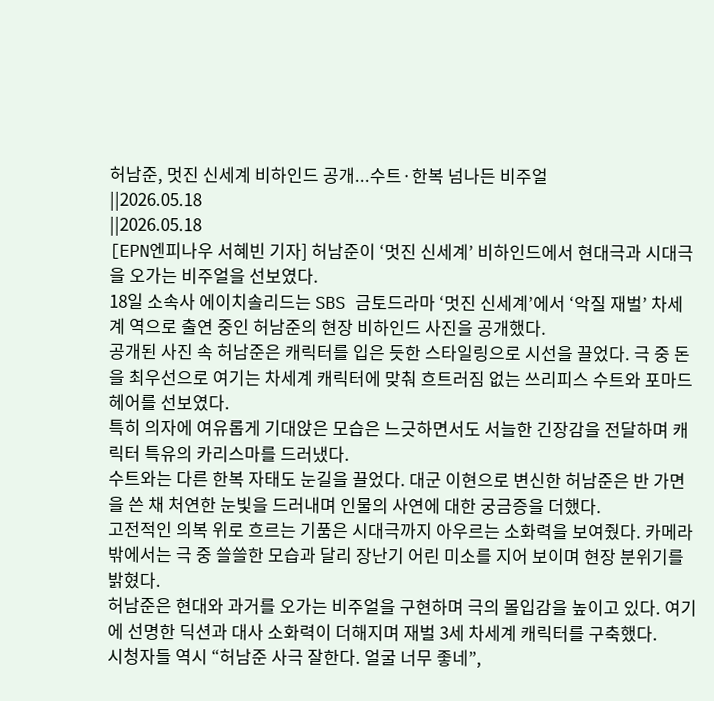허남준, 멋진 신세계 비하인드 공개...수트·한복 넘나든 비주얼
||2026.05.18
||2026.05.18
[EPN엔피나우 서혜빈 기자] 허남준이 ‘멋진 신세계’ 비하인드에서 현대극과 시대극을 오가는 비주얼을 선보였다.
18일 소속사 에이치솔리드는 SBS 금토드라마 ‘멋진 신세계’에서 ‘악질 재벌’ 차세계 역으로 출연 중인 허남준의 현장 비하인드 사진을 공개했다.
공개된 사진 속 허남준은 캐릭터를 입은 듯한 스타일링으로 시선을 끌었다. 극 중 돈을 최우선으로 여기는 차세계 캐릭터에 맞춰 흐트러짐 없는 쓰리피스 수트와 포마드 헤어를 선보였다.
특히 의자에 여유롭게 기대앉은 모습은 느긋하면서도 서늘한 긴장감을 전달하며 캐릭터 특유의 카리스마를 드러냈다.
수트와는 다른 한복 자태도 눈길을 끌었다. 대군 이현으로 변신한 허남준은 반 가면을 쓴 채 처연한 눈빛을 드러내며 인물의 사연에 대한 궁금증을 더했다.
고전적인 의복 위로 흐르는 기품은 시대극까지 아우르는 소화력을 보여줬다. 카메라 밖에서는 극 중 쓸쓸한 모습과 달리 장난기 어린 미소를 지어 보이며 현장 분위기를 밝혔다.
허남준은 현대와 과거를 오가는 비주얼을 구현하며 극의 몰입감을 높이고 있다. 여기에 선명한 딕션과 대사 소화력이 더해지며 재벌 3세 차세계 캐릭터를 구축했다.
시청자들 역시 “허남준 사극 잘한다. 얼굴 너무 좋네”,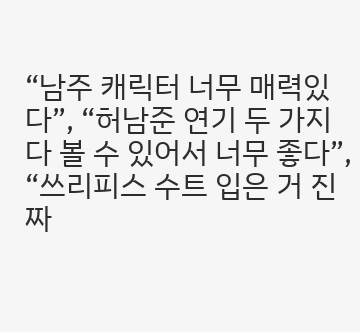“남주 캐릭터 너무 매력있다”, “허남준 연기 두 가지 다 볼 수 있어서 너무 좋다”, “쓰리피스 수트 입은 거 진짜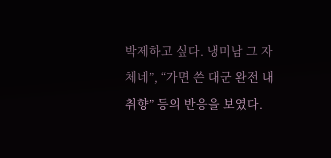박제하고 싶다. 냉미남 그 자체네”, “가면 쓴 대군 완전 내 취향” 등의 반응을 보였다.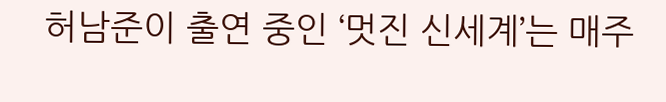허남준이 출연 중인 ‘멋진 신세계’는 매주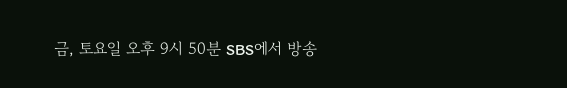금, 토요일 오후 9시 50분 SBS에서 방송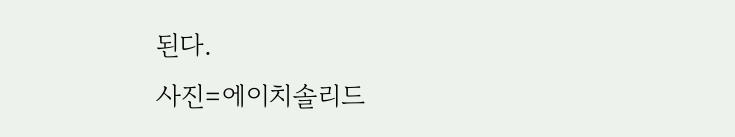된다.
사진=에이치솔리드